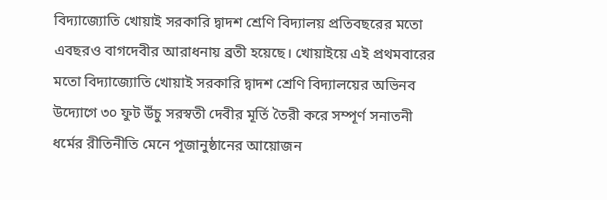বিদ্যাজ্যোতি খোয়াই সরকারি দ্বাদশ শ্রেণি বিদ্যালয় প্রতিবছরের মতো এবছরও বাগদেবীর আরাধনায় ব্রতী হয়েছে। খোয়াইয়ে এই প্রথমবারের মতো বিদ্যাজ্যোতি খোয়াই সরকারি দ্বাদশ শ্রেণি বিদ্যালয়ের অভিনব উদ্যোগে ৩০ ফুট উঁচু সরস্বতী দেবীর মূর্তি তৈরী করে সম্পূর্ণ সনাতনী ধর্মের রীতিনীতি মেনে পূজানুষ্ঠানের আয়োজন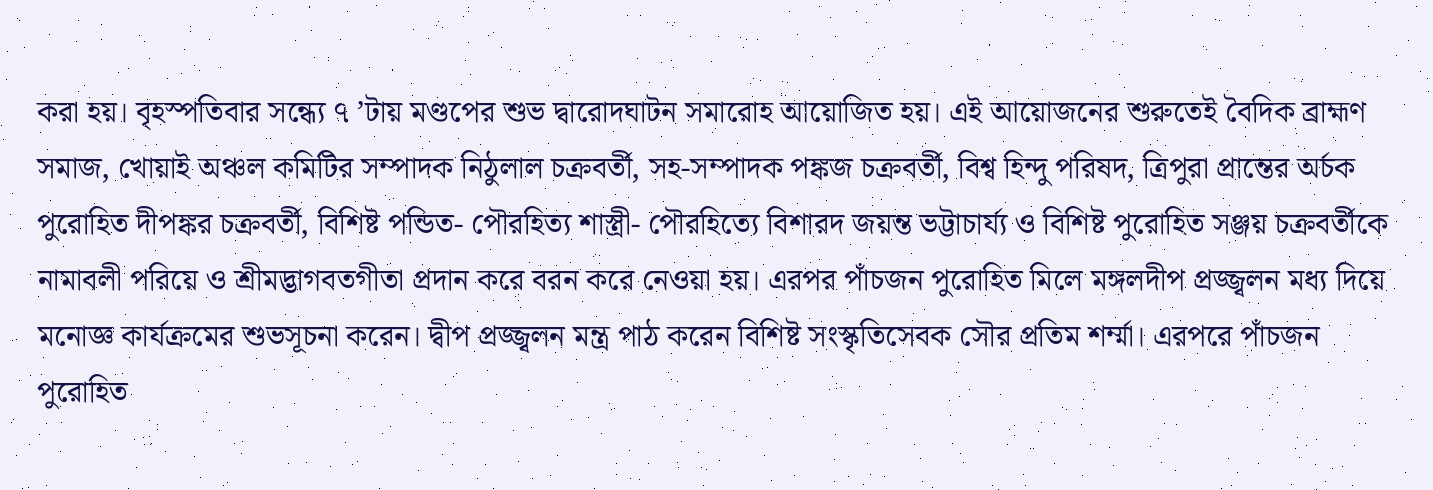করা হয়। বৃহস্পতিবার সন্ধ্যে ৭ ’টায় মণ্ডপের শুভ দ্বারোদঘাটন সমারোহ আয়োজিত হয়। এই আয়োজনের শুরুতেই বৈদিক ব্রাহ্মণ সমাজ‚ খোয়াই অঞ্চল কমিটির সম্পাদক নিঠুলাল চক্রবর্তী‚ সহ-সম্পাদক পঙ্কজ চক্রবর্তী‚ বিশ্ব হিন্দু পরিষদ‚ ত্রিপুরা প্রান্তের অর্চক পুরোহিত দীপঙ্কর চক্রবর্তী‚ বিশিষ্ট পন্ডিত- পৌরহিত্য শাস্ত্রী- পৌরহিত্যে বিশারদ জয়ন্ত ভট্টাচার্য্য ও বিশিষ্ট পুরোহিত সঞ্জয় চক্রবর্তীকে নামাবলী পরিয়ে ও শ্রীমদ্ভাগবতগীতা প্রদান করে বরন করে নেওয়া হয়। এরপর পাঁচজন পুরোহিত মিলে মঙ্গলদীপ প্রজ্জ্বলন মধ্য দিয়ে মনোজ্ঞ কার্যক্রমের শুভসূচনা করেন। দ্বীপ প্রজ্জ্বলন মন্ত্র পাঠ করেন বিশিষ্ট সংস্কৃতিসেবক সৌর প্রতিম শর্ম্মা। এরপরে পাঁচজন পুরোহিত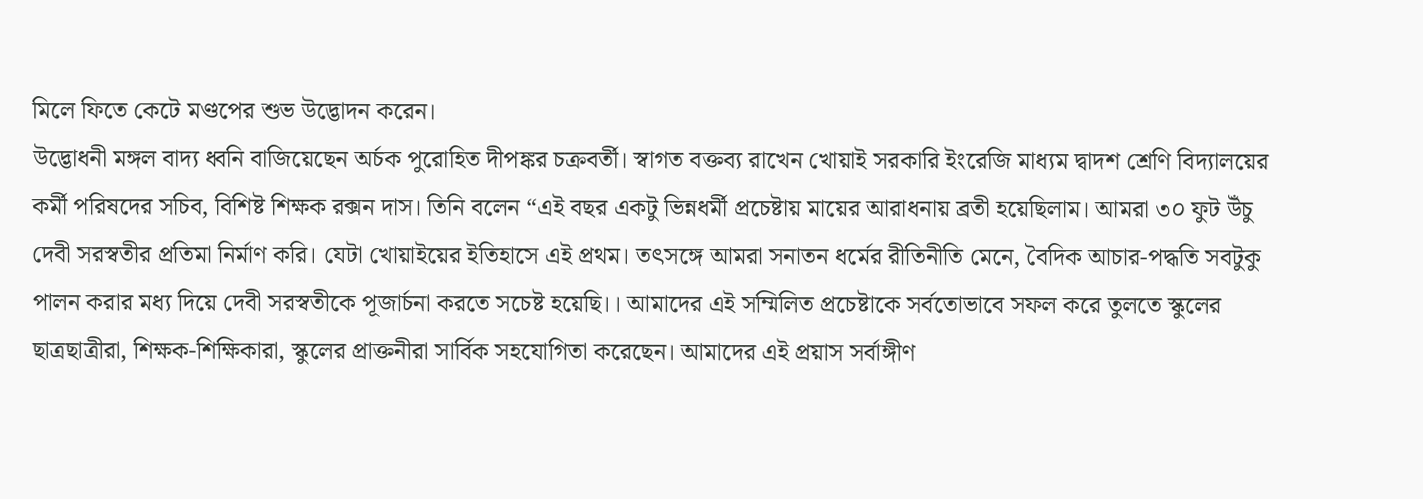মিলে ফিতে কেটে মণ্ডপের শুভ উদ্ভোদন করেন।
উদ্ভোধনী মঙ্গল বাদ্য ধ্বনি বাজিয়েছেন অর্চক পুরোহিত দীপঙ্কর চক্রবর্তী। স্বাগত বক্তব্য রাখেন খোয়াই সরকারি ইংরেজি মাধ্যম দ্বাদশ শ্রেণি বিদ্যালয়ের কর্মী পরিষদের সচিব‚ বিশিষ্ট শিক্ষক রক্সন দাস। তিনি বলেন “এই বছর একটু ভিন্নধর্মী প্রচেষ্টায় মায়ের আরাধনায় ব্রতী হয়েছিলাম। আমরা ৩০ ফুট উঁচু দেবী সরস্বতীর প্রতিমা নির্মাণ করি। যেটা খোয়াইয়ের ইতিহাসে এই প্রথম। তৎসঙ্গে আমরা সনাতন ধর্মের রীতিনীতি মেনে‚ বৈদিক আচার-পদ্ধতি সবটুকু পালন করার মধ্য দিয়ে দেবী সরস্বতীকে পূজার্চনা করতে সচেষ্ট হয়েছি।। আমাদের এই সম্মিলিত প্রচেষ্টাকে সর্বতোভাবে সফল করে তুলতে স্কুলের ছাত্রছাত্রীরা‚ শিক্ষক-শিক্ষিকারা‚ স্কুলের প্রাক্তনীরা সার্বিক সহযোগিতা করেছেন। আমাদের এই প্রয়াস সর্বাঙ্গীণ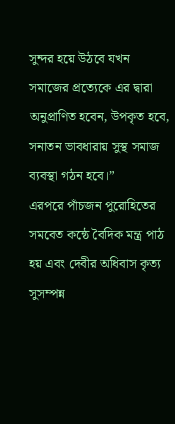সুন্দর হয়ে উঠবে যখন সমাজের প্রত্যেকে এর দ্বারা অনুপ্রাণিত হবেন‚ উপকৃত হবে‚ সনাতন ভাবধারায় সুস্থ সমাজ ব্যবস্থা গঠন হবে।”
এরপরে পাঁচজন পুরোহিতের সমবেত কন্ঠে বৈদিক মন্ত্র পাঠ হয় এবং দেবীর অধিবাস কৃত্য সুসম্পন্ন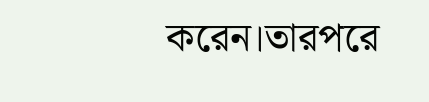করেন।তারপরে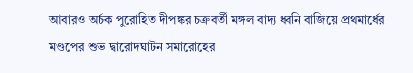আবারও অর্চক পুরোহিত দীপঙ্কর চক্রবর্তী মঙ্গল বাদ্য ধ্বনি বাজিয়ে প্রথমার্ধের মণ্ডপের শুভ দ্বারোদঘাটন সমারোহের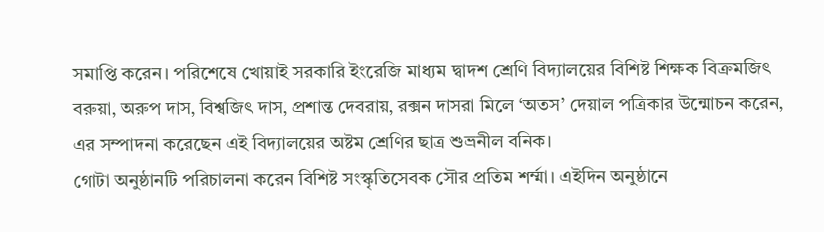সমাপ্তি করেন। পরিশেষে খোয়াই সরকারি ইংরেজি মাধ্যম দ্বাদশ শ্রেণি বিদ্যালয়ের বিশিষ্ট শিক্ষক বিক্রমজিৎ বরুয়া‚ অরুপ দাস‚ বিশ্বজিৎ দাস‚ প্রশান্ত দেবরায়‚ রক্সন দাসরা মিলে ‘অতস’ দেয়াল পত্রিকার উন্মোচন করেন‚ এর সম্পাদনা করেছেন এই বিদ্যালয়ের অষ্টম শ্রেণির ছাত্র শুভ্রনীল বনিক।
গোটা অনুষ্ঠানটি পরিচালনা করেন বিশিষ্ট সংস্কৃতিসেবক সৌর প্রতিম শর্ম্মা। এইদিন অনুষ্ঠানে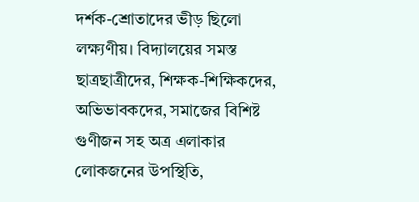দর্শক-শ্রোতাদের ভীড় ছিলো লক্ষ্যণীয়। বিদ্যালয়ের সমস্ত ছাত্রছাত্রীদের‚ শিক্ষক-শিক্ষিকদের‚ অভিভাবকদের‚ সমাজের বিশিষ্ট গুণীজন সহ অত্র এলাকার লোকজনের উপস্থিতি‚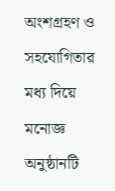অংশগ্রহণ ও সহযোগিতার মধ্য দিয়ে মনোজ্ঞ অনুষ্ঠানটি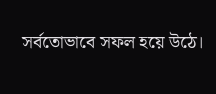সর্বতোভাবে সফল হয়ে উঠে।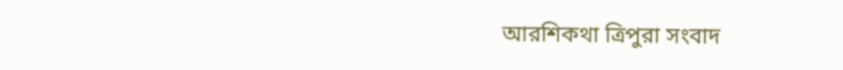আরশিকথা ত্রিপুরা সংবাদ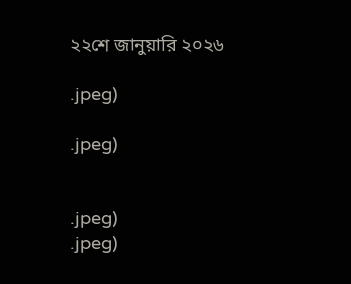২২শে জানুয়ারি ২০২৬

.jpeg)

.jpeg)


.jpeg)
.jpeg)